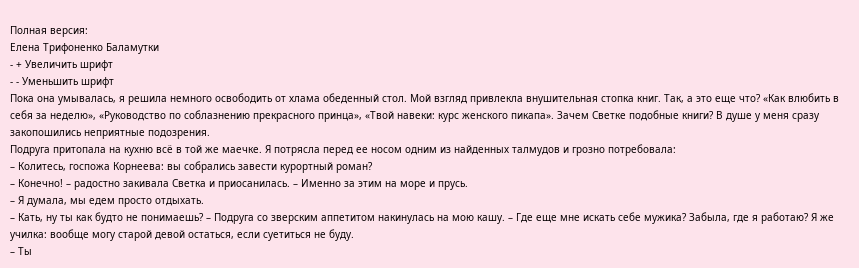Полная версия:
Елена Трифоненко Баламутки
- + Увеличить шрифт
- - Уменьшить шрифт
Пока она умывалась, я решила немного освободить от хлама обеденный стол. Мой взгляд привлекла внушительная стопка книг. Так, а это еще что? «Как влюбить в себя за неделю», «Руководство по соблазнению прекрасного принца», «Твой навеки: курс женского пикапа». Зачем Светке подобные книги? В душе у меня сразу закопошились неприятные подозрения.
Подруга притопала на кухню всё в той же маечке. Я потрясла перед ее носом одним из найденных талмудов и грозно потребовала:
– Колитесь, госпожа Корнеева: вы собрались завести курортный роман?
– Конечно! – радостно закивала Светка и приосанилась. – Именно за этим на море и прусь.
– Я думала, мы едем просто отдыхать.
– Кать, ну ты как будто не понимаешь? – Подруга со зверским аппетитом накинулась на мою кашу. – Где еще мне искать себе мужика? Забыла, где я работаю? Я же училка: вообще могу старой девой остаться, если суетиться не буду.
– Ты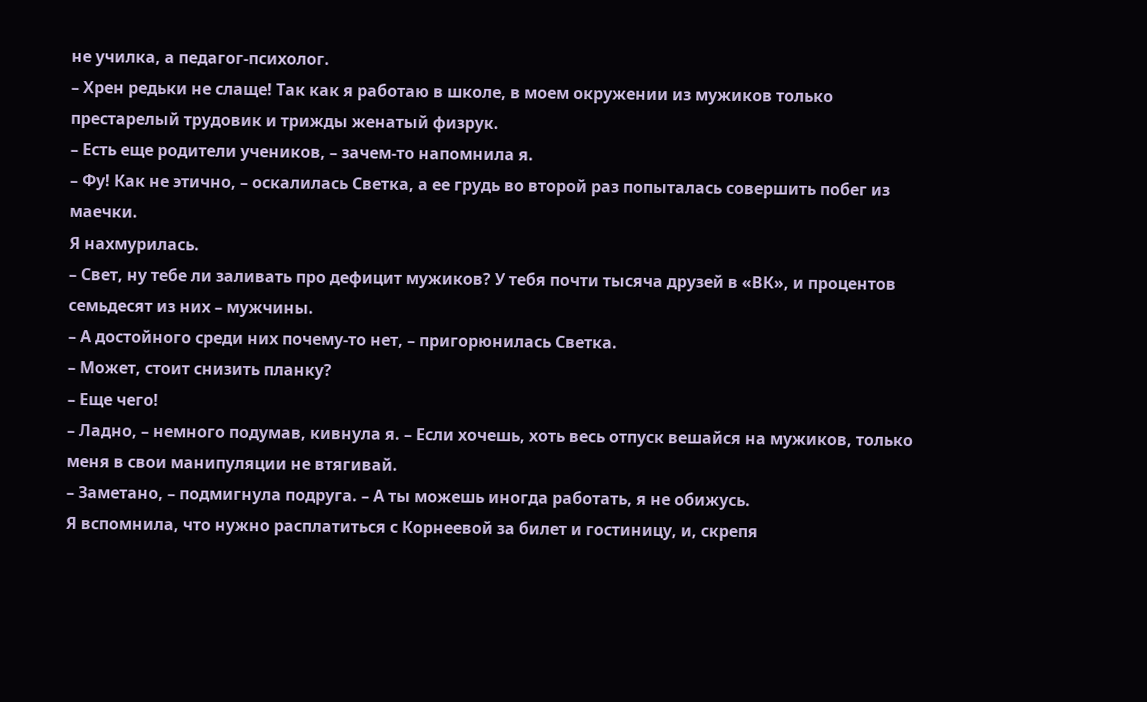не училка, а педагог-психолог.
– Хрен редьки не слаще! Так как я работаю в школе, в моем окружении из мужиков только престарелый трудовик и трижды женатый физрук.
– Есть еще родители учеников, – зачем-то напомнила я.
– Фу! Как не этично, – оскалилась Светка, а ее грудь во второй раз попыталась совершить побег из маечки.
Я нахмурилась.
– Свет, ну тебе ли заливать про дефицит мужиков? У тебя почти тысяча друзей в «ВК», и процентов семьдесят из них – мужчины.
– А достойного среди них почему-то нет, – пригорюнилась Светка.
– Может, стоит снизить планку?
– Еще чего!
– Ладно, – немного подумав, кивнула я. – Если хочешь, хоть весь отпуск вешайся на мужиков, только меня в свои манипуляции не втягивай.
– Заметано, – подмигнула подруга. – А ты можешь иногда работать, я не обижусь.
Я вспомнила, что нужно расплатиться с Корнеевой за билет и гостиницу, и, скрепя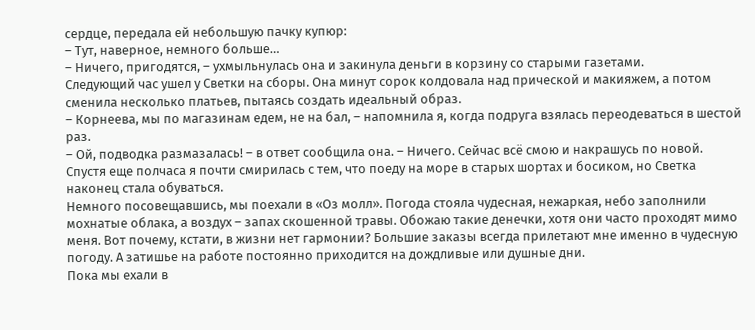сердце, передала ей небольшую пачку купюр:
– Тут, наверное, немного больше…
– Ничего, пригодятся, – ухмыльнулась она и закинула деньги в корзину со старыми газетами.
Следующий час ушел у Светки на сборы. Она минут сорок колдовала над прической и макияжем, а потом сменила несколько платьев, пытаясь создать идеальный образ.
– Корнеева, мы по магазинам едем, не на бал, – напомнила я, когда подруга взялась переодеваться в шестой раз.
– Ой, подводка размазалась! – в ответ сообщила она. – Ничего. Сейчас всё смою и накрашусь по новой.
Спустя еще полчаса я почти смирилась с тем, что поеду на море в старых шортах и босиком, но Светка наконец стала обуваться.
Немного посовещавшись, мы поехали в «Оз молл». Погода стояла чудесная, нежаркая, небо заполнили мохнатые облака, а воздух – запах скошенной травы. Обожаю такие денечки, хотя они часто проходят мимо меня. Вот почему, кстати, в жизни нет гармонии? Большие заказы всегда прилетают мне именно в чудесную погоду. А затишье на работе постоянно приходится на дождливые или душные дни.
Пока мы ехали в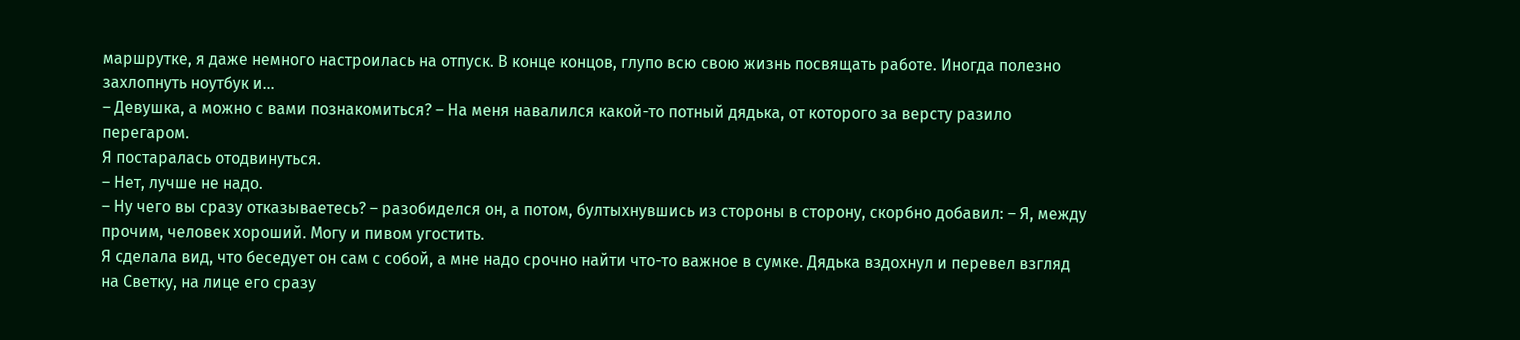маршрутке, я даже немного настроилась на отпуск. В конце концов, глупо всю свою жизнь посвящать работе. Иногда полезно захлопнуть ноутбук и…
– Девушка, а можно с вами познакомиться? – На меня навалился какой-то потный дядька, от которого за версту разило перегаром.
Я постаралась отодвинуться.
– Нет, лучше не надо.
– Ну чего вы сразу отказываетесь? – разобиделся он, а потом, бултыхнувшись из стороны в сторону, скорбно добавил: – Я, между прочим, человек хороший. Могу и пивом угостить.
Я сделала вид, что беседует он сам с собой, а мне надо срочно найти что-то важное в сумке. Дядька вздохнул и перевел взгляд на Светку, на лице его сразу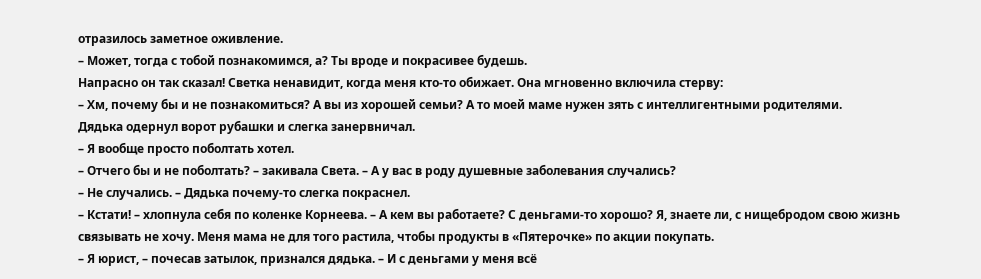отразилось заметное оживление.
– Может, тогда с тобой познакомимся, а? Ты вроде и покрасивее будешь.
Напрасно он так сказал! Светка ненавидит, когда меня кто-то обижает. Она мгновенно включила стерву:
– Хм, почему бы и не познакомиться? А вы из хорошей семьи? А то моей маме нужен зять с интеллигентными родителями.
Дядька одернул ворот рубашки и слегка занервничал.
– Я вообще просто поболтать хотел.
– Отчего бы и не поболтать? – закивала Света. – А у вас в роду душевные заболевания случались?
– Не случались. – Дядька почему-то слегка покраснел.
– Кстати! – хлопнула себя по коленке Корнеева. – А кем вы работаете? С деньгами-то хорошо? Я, знаете ли, с нищебродом свою жизнь связывать не хочу. Меня мама не для того растила, чтобы продукты в «Пятерочке» по акции покупать.
– Я юрист, – почесав затылок, признался дядька. – И с деньгами у меня всё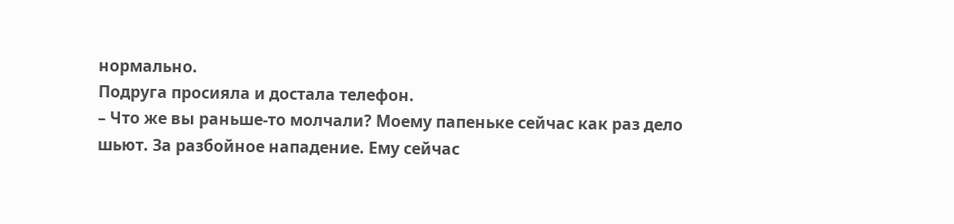нормально.
Подруга просияла и достала телефон.
– Что же вы раньше-то молчали? Моему папеньке сейчас как раз дело шьют. За разбойное нападение. Ему сейчас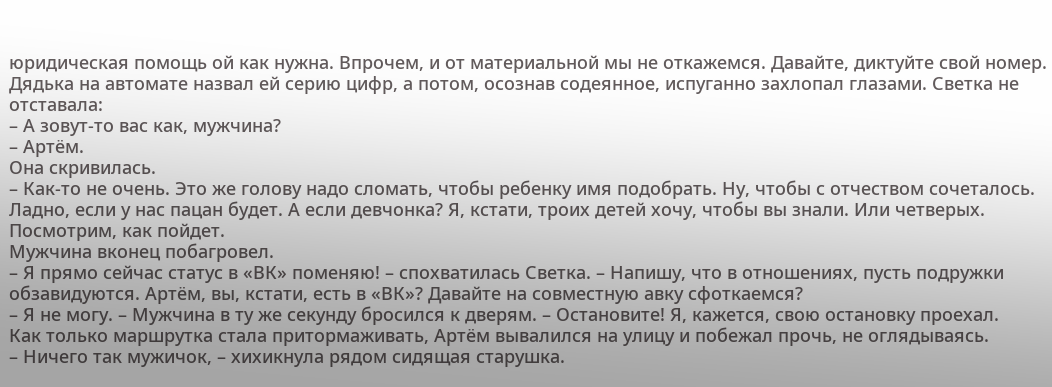юридическая помощь ой как нужна. Впрочем, и от материальной мы не откажемся. Давайте, диктуйте свой номер.
Дядька на автомате назвал ей серию цифр, а потом, осознав содеянное, испуганно захлопал глазами. Светка не отставала:
– А зовут-то вас как, мужчина?
– Артём.
Она скривилась.
– Как-то не очень. Это же голову надо сломать, чтобы ребенку имя подобрать. Ну, чтобы с отчеством сочеталось. Ладно, если у нас пацан будет. А если девчонка? Я, кстати, троих детей хочу, чтобы вы знали. Или четверых. Посмотрим, как пойдет.
Мужчина вконец побагровел.
– Я прямо сейчас статус в «ВК» поменяю! – спохватилась Светка. – Напишу, что в отношениях, пусть подружки обзавидуются. Артём, вы, кстати, есть в «ВК»? Давайте на совместную авку сфоткаемся?
– Я не могу. – Мужчина в ту же секунду бросился к дверям. – Остановите! Я, кажется, свою остановку проехал.
Как только маршрутка стала притормаживать, Артём вывалился на улицу и побежал прочь, не оглядываясь.
– Ничего так мужичок, – хихикнула рядом сидящая старушка.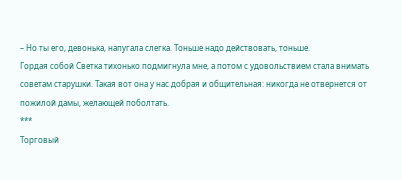– Но ты его, девонька, напугала слегка. Тоньше надо действовать, тоньше.
Гордая собой Светка тихонько подмигнула мне, а потом с удовольствием стала внимать советам старушки. Такая вот она у нас добрая и общительная: никогда не отвернется от пожилой дамы, желающей поболтать.
***
Торговый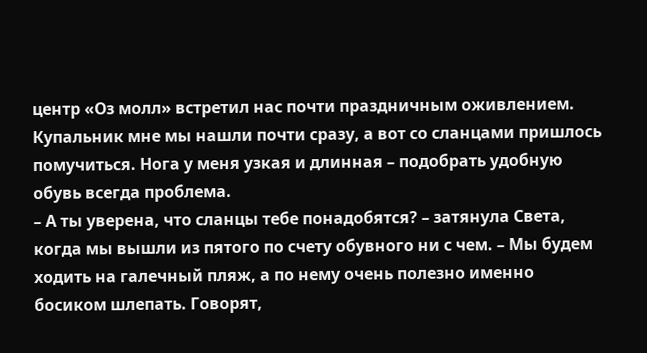центр «Оз молл» встретил нас почти праздничным оживлением.
Купальник мне мы нашли почти сразу, а вот со сланцами пришлось помучиться. Нога у меня узкая и длинная – подобрать удобную обувь всегда проблема.
– А ты уверена, что сланцы тебе понадобятся? – затянула Света, когда мы вышли из пятого по счету обувного ни с чем. – Мы будем ходить на галечный пляж, а по нему очень полезно именно босиком шлепать. Говорят,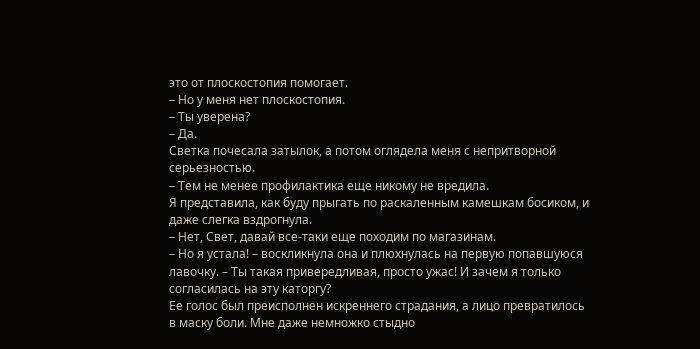это от плоскостопия помогает.
– Но у меня нет плоскостопия.
– Ты уверена?
– Да.
Светка почесала затылок, а потом оглядела меня с непритворной серьезностью.
– Тем не менее профилактика еще никому не вредила.
Я представила, как буду прыгать по раскаленным камешкам босиком, и даже слегка вздрогнула.
– Нет, Свет, давай все-таки еще походим по магазинам.
– Но я устала! – воскликнула она и плюхнулась на первую попавшуюся лавочку. – Ты такая привередливая, просто ужас! И зачем я только согласилась на эту каторгу?
Ее голос был преисполнен искреннего страдания, а лицо превратилось в маску боли. Мне даже немножко стыдно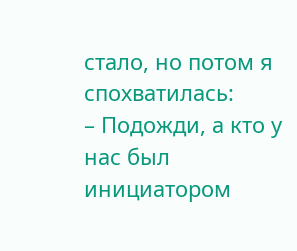стало, но потом я спохватилась:
– Подожди, а кто у нас был инициатором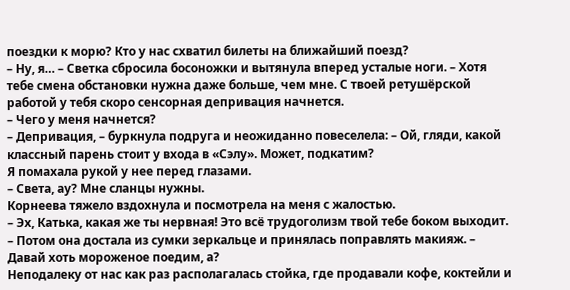поездки к морю? Кто у нас схватил билеты на ближайший поезд?
– Ну, я… – Светка сбросила босоножки и вытянула вперед усталые ноги. – Хотя тебе смена обстановки нужна даже больше, чем мне. С твоей ретушёрской работой у тебя скоро сенсорная депривация начнется.
– Чего у меня начнется?
– Депривация, – буркнула подруга и неожиданно повеселела: – Ой, гляди, какой классный парень стоит у входа в «Сэлу». Может, подкатим?
Я помахала рукой у нее перед глазами.
– Света, ау? Мне сланцы нужны.
Корнеева тяжело вздохнула и посмотрела на меня с жалостью.
– Эх, Катька, какая же ты нервная! Это всё трудоголизм твой тебе боком выходит. – Потом она достала из сумки зеркальце и принялась поправлять макияж. – Давай хоть мороженое поедим, а?
Неподалеку от нас как раз располагалась стойка, где продавали кофе, коктейли и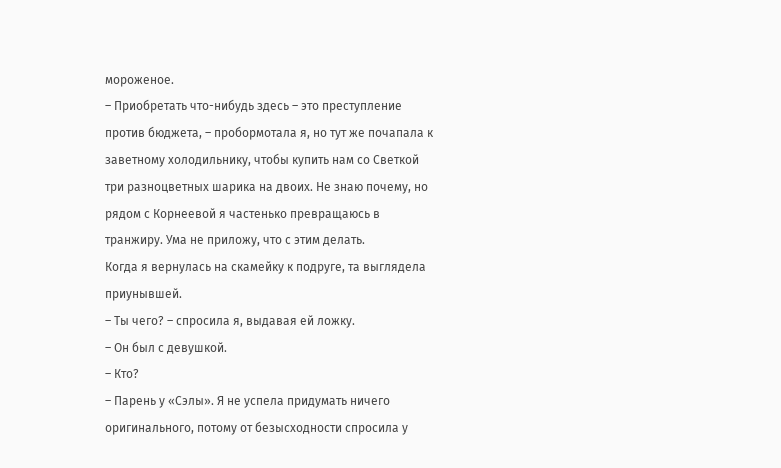мороженое.
– Приобретать что-нибудь здесь – это преступление против бюджета, – пробормотала я, но тут же почапала к заветному холодильнику, чтобы купить нам со Светкой три разноцветных шарика на двоих. Не знаю почему, но рядом с Корнеевой я частенько превращаюсь в транжиру. Ума не приложу, что с этим делать.
Когда я вернулась на скамейку к подруге, та выглядела приунывшей.
– Ты чего? – спросила я, выдавая ей ложку.
– Он был с девушкой.
– Кто?
– Парень у «Сэлы». Я не успела придумать ничего оригинального, потому от безысходности спросила у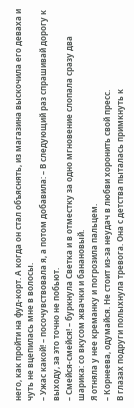него, как пройти на фуд-корт. А когда он стал объяснять, из магазина выскочила его деваха и чуть не вцепилась мне в волосы.
– Ужас какой! – посочувствовала я, а потом добавила: – В следующий раз спрашивай дорогу к выходу, за это точно не побьют.
– Смейся-смейся! – буркнула Светка и в отместку за одно мгновение слопала сразу два шарика: со вкусом жвачки и банановый.
Я отняла у нее креманку и погрозила пальцем.
– Корнеева, одумайся. Не стоит из-за неудач в любви хоронить свой пресс.
В глазах подруги полыхнула тревога. Она с детства пыталась примкнуть к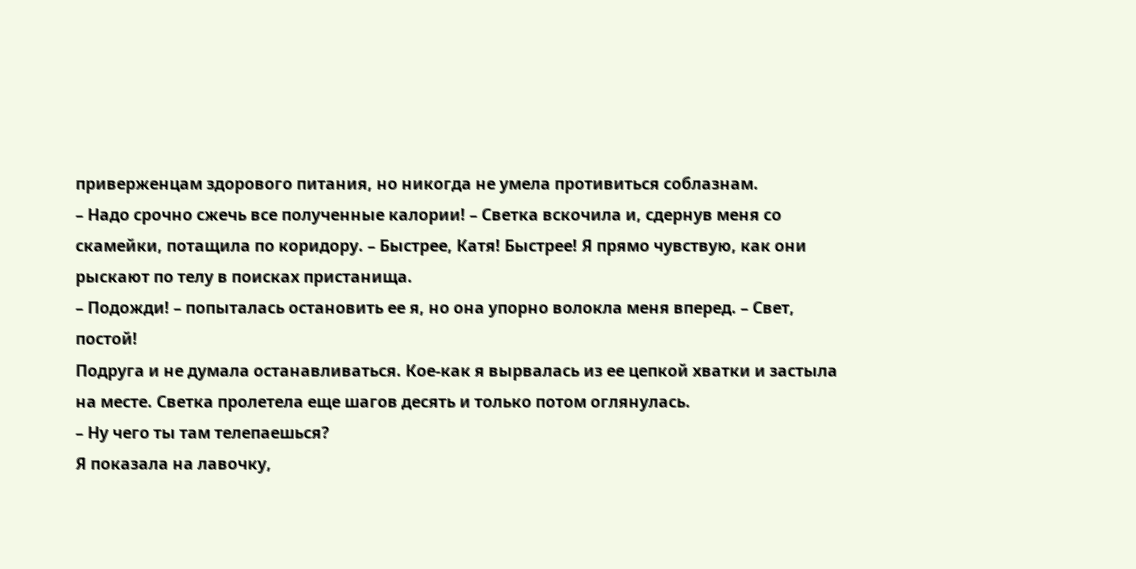приверженцам здорового питания, но никогда не умела противиться соблазнам.
– Надо срочно сжечь все полученные калории! – Светка вскочила и, сдернув меня со скамейки, потащила по коридору. – Быстрее, Катя! Быстрее! Я прямо чувствую, как они рыскают по телу в поисках пристанища.
– Подожди! – попыталась остановить ее я, но она упорно волокла меня вперед. – Свет, постой!
Подруга и не думала останавливаться. Кое-как я вырвалась из ее цепкой хватки и застыла на месте. Светка пролетела еще шагов десять и только потом оглянулась.
– Ну чего ты там телепаешься?
Я показала на лавочку,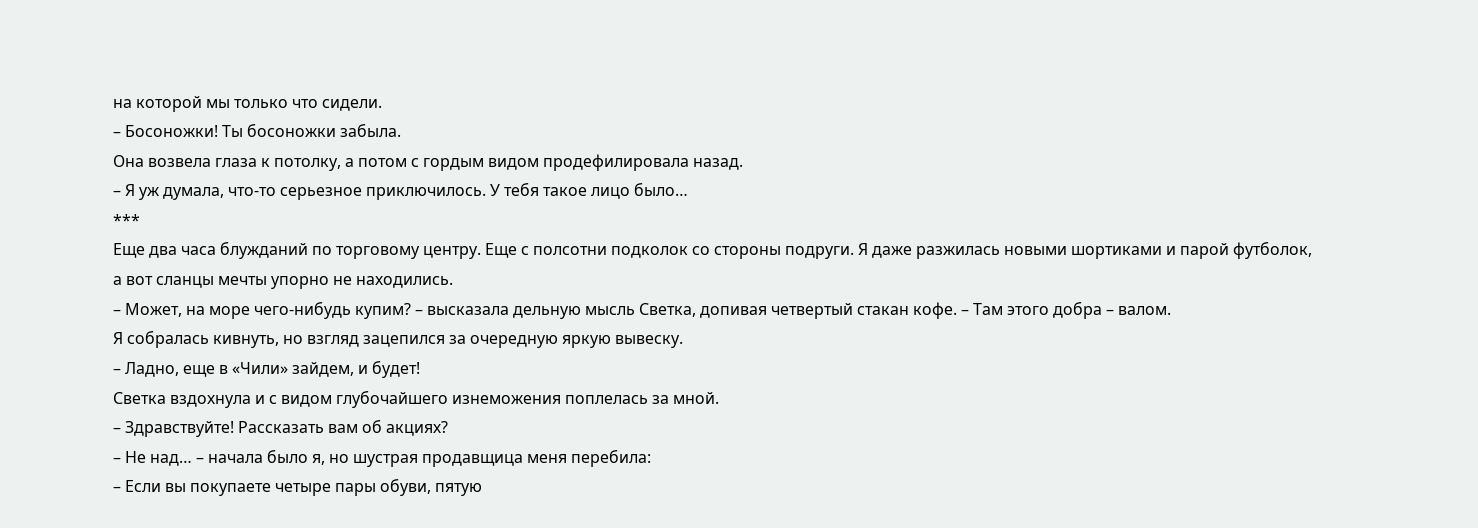на которой мы только что сидели.
– Босоножки! Ты босоножки забыла.
Она возвела глаза к потолку, а потом с гордым видом продефилировала назад.
– Я уж думала, что-то серьезное приключилось. У тебя такое лицо было…
***
Еще два часа блужданий по торговому центру. Еще с полсотни подколок со стороны подруги. Я даже разжилась новыми шортиками и парой футболок, а вот сланцы мечты упорно не находились.
– Может, на море чего-нибудь купим? – высказала дельную мысль Светка, допивая четвертый стакан кофе. – Там этого добра – валом.
Я собралась кивнуть, но взгляд зацепился за очередную яркую вывеску.
– Ладно, еще в «Чили» зайдем, и будет!
Светка вздохнула и с видом глубочайшего изнеможения поплелась за мной.
– Здравствуйте! Рассказать вам об акциях?
– Не над… – начала было я, но шустрая продавщица меня перебила:
– Если вы покупаете четыре пары обуви, пятую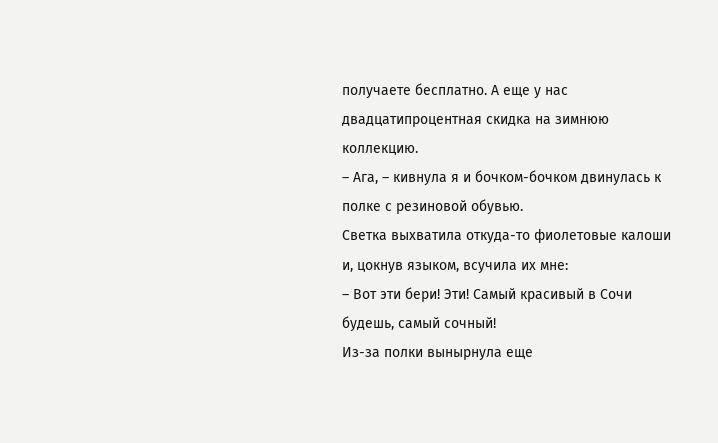получаете бесплатно. А еще у нас двадцатипроцентная скидка на зимнюю коллекцию.
– Ага, – кивнула я и бочком-бочком двинулась к полке с резиновой обувью.
Светка выхватила откуда-то фиолетовые калоши и, цокнув языком, всучила их мне:
– Вот эти бери! Эти! Самый красивый в Сочи будешь, самый сочный!
Из-за полки вынырнула еще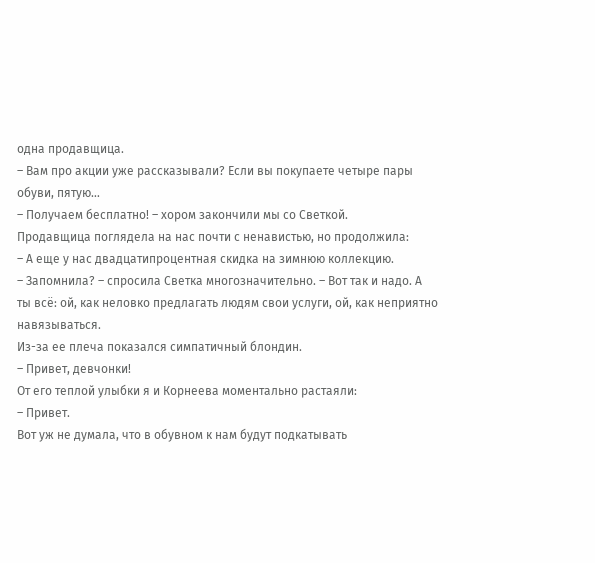одна продавщица.
– Вам про акции уже рассказывали? Если вы покупаете четыре пары обуви, пятую…
– Получаем бесплатно! – хором закончили мы со Светкой.
Продавщица поглядела на нас почти с ненавистью, но продолжила:
– А еще у нас двадцатипроцентная скидка на зимнюю коллекцию.
– Запомнила? – спросила Светка многозначительно. – Вот так и надо. А ты всё: ой, как неловко предлагать людям свои услуги, ой, как неприятно навязываться.
Из-за ее плеча показался симпатичный блондин.
– Привет, девчонки!
От его теплой улыбки я и Корнеева моментально растаяли:
– Привет.
Вот уж не думала, что в обувном к нам будут подкатывать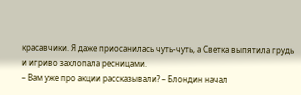красавчики. Я даже приосанилась чуть-чуть, а Светка выпятила грудь и игриво захлопала ресницами.
– Вам уже про акции рассказывали? – Блондин начал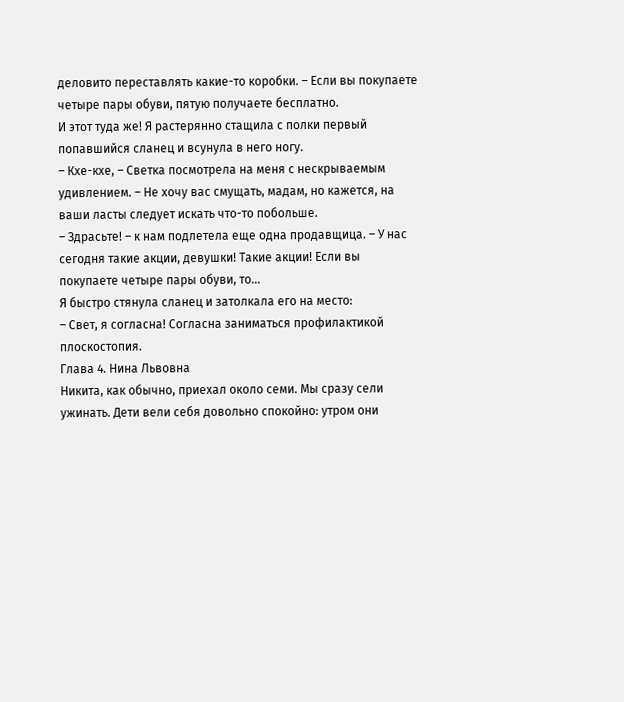деловито переставлять какие-то коробки. – Если вы покупаете четыре пары обуви, пятую получаете бесплатно.
И этот туда же! Я растерянно стащила с полки первый попавшийся сланец и всунула в него ногу.
– Кхе-кхе, – Светка посмотрела на меня с нескрываемым удивлением. – Не хочу вас смущать, мадам, но кажется, на ваши ласты следует искать что-то побольше.
– Здрасьте! – к нам подлетела еще одна продавщица. – У нас сегодня такие акции, девушки! Такие акции! Если вы покупаете четыре пары обуви, то…
Я быстро стянула сланец и затолкала его на место:
– Свет, я согласна! Согласна заниматься профилактикой плоскостопия.
Глава 4. Нина Львовна
Никита, как обычно, приехал около семи. Мы сразу сели ужинать. Дети вели себя довольно спокойно: утром они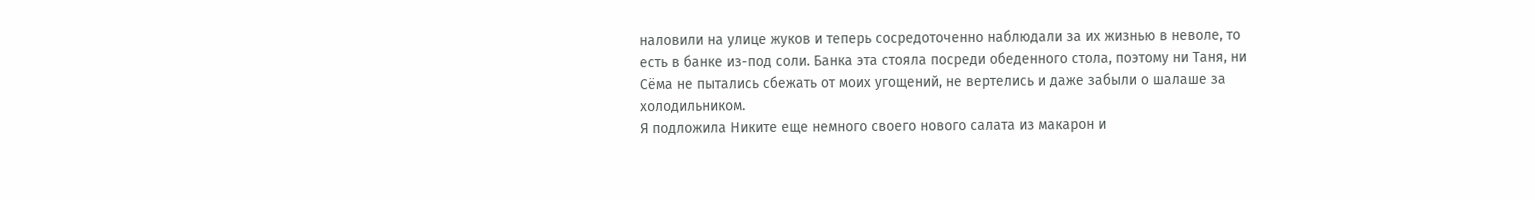наловили на улице жуков и теперь сосредоточенно наблюдали за их жизнью в неволе, то есть в банке из-под соли. Банка эта стояла посреди обеденного стола, поэтому ни Таня, ни Сёма не пытались сбежать от моих угощений, не вертелись и даже забыли о шалаше за холодильником.
Я подложила Никите еще немного своего нового салата из макарон и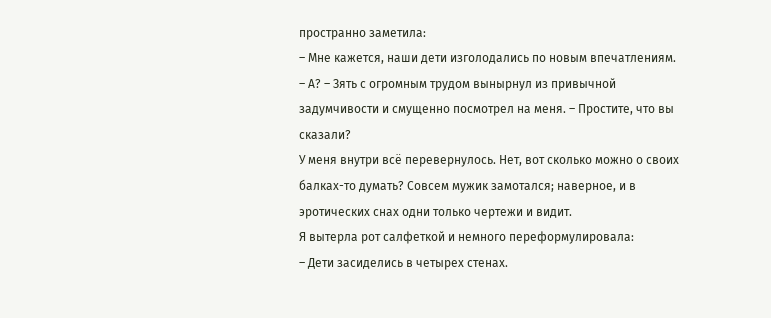пространно заметила:
– Мне кажется, наши дети изголодались по новым впечатлениям.
– А? – Зять с огромным трудом вынырнул из привычной задумчивости и смущенно посмотрел на меня. – Простите, что вы сказали?
У меня внутри всё перевернулось. Нет, вот сколько можно о своих балках-то думать? Совсем мужик замотался; наверное, и в эротических снах одни только чертежи и видит.
Я вытерла рот салфеткой и немного переформулировала:
– Дети засиделись в четырех стенах.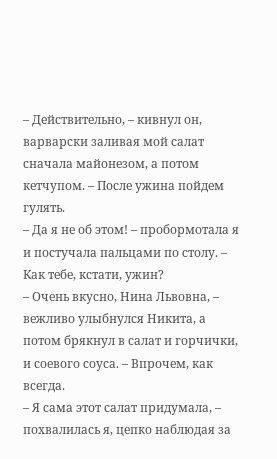– Действительно, – кивнул он, варварски заливая мой салат сначала майонезом, а потом кетчупом. – После ужина пойдем гулять.
– Да я не об этом! – пробормотала я и постучала пальцами по столу. – Как тебе, кстати, ужин?
– Очень вкусно, Нина Львовна, – вежливо улыбнулся Никита, а потом брякнул в салат и горчички, и соевого соуса. – Впрочем, как всегда.
– Я сама этот салат придумала, – похвалилась я, цепко наблюдая за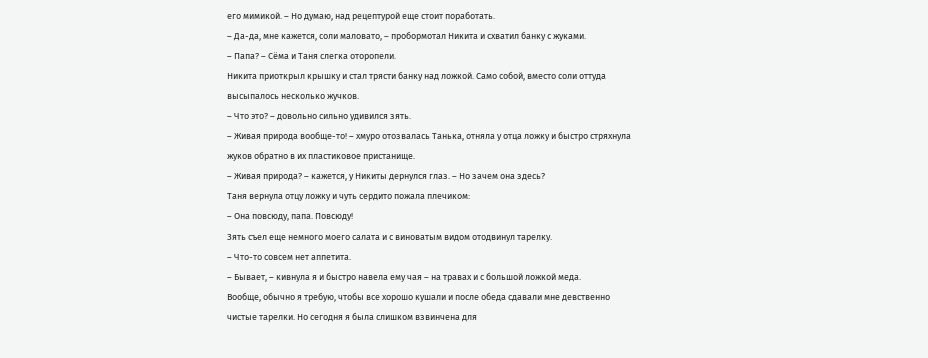его мимикой. – Но думаю, над рецептурой еще стоит поработать.
– Да-да, мне кажется, соли маловато, – пробормотал Никита и схватил банку с жуками.
– Папа? – Сёма и Таня слегка оторопели.
Никита приоткрыл крышку и стал трясти банку над ложкой. Само собой, вместо соли оттуда высыпалось несколько жучков.
– Что это? – довольно сильно удивился зять.
– Живая природа вообще-то! – хмуро отозвалась Танька, отняла у отца ложку и быстро стряхнула жуков обратно в их пластиковое пристанище.
– Живая природа? – кажется, у Никиты дернулся глаз. – Но зачем она здесь?
Таня вернула отцу ложку и чуть сердито пожала плечиком:
– Она повсюду, папа. Повсюду!
Зять съел еще немного моего салата и с виноватым видом отодвинул тарелку.
– Что-то совсем нет аппетита.
– Бывает, – кивнула я и быстро навела ему чая – на травах и с большой ложкой меда.
Вообще, обычно я требую, чтобы все хорошо кушали и после обеда сдавали мне девственно чистые тарелки. Но сегодня я была слишком взвинчена для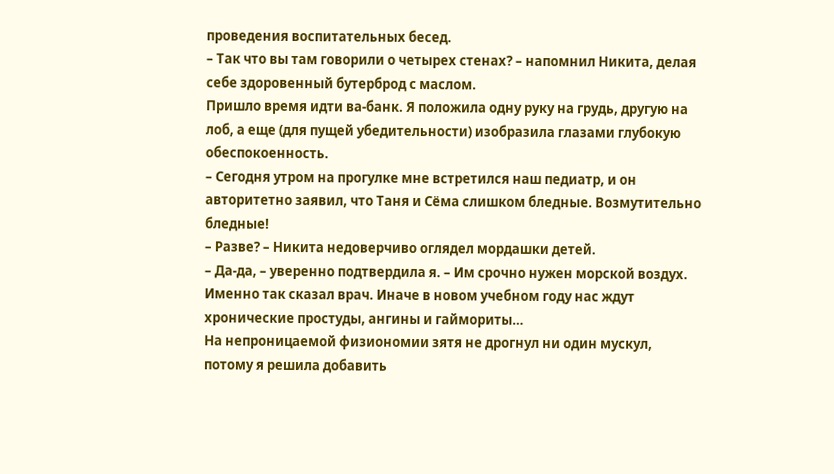проведения воспитательных бесед.
– Так что вы там говорили о четырех стенах? – напомнил Никита, делая себе здоровенный бутерброд с маслом.
Пришло время идти ва-банк. Я положила одну руку на грудь, другую на лоб, а еще (для пущей убедительности) изобразила глазами глубокую обеспокоенность.
– Сегодня утром на прогулке мне встретился наш педиатр, и он авторитетно заявил, что Таня и Сёма слишком бледные. Возмутительно бледные!
– Разве? – Никита недоверчиво оглядел мордашки детей.
– Да-да, – уверенно подтвердила я. – Им срочно нужен морской воздух. Именно так сказал врач. Иначе в новом учебном году нас ждут хронические простуды, ангины и гаймориты…
На непроницаемой физиономии зятя не дрогнул ни один мускул, потому я решила добавить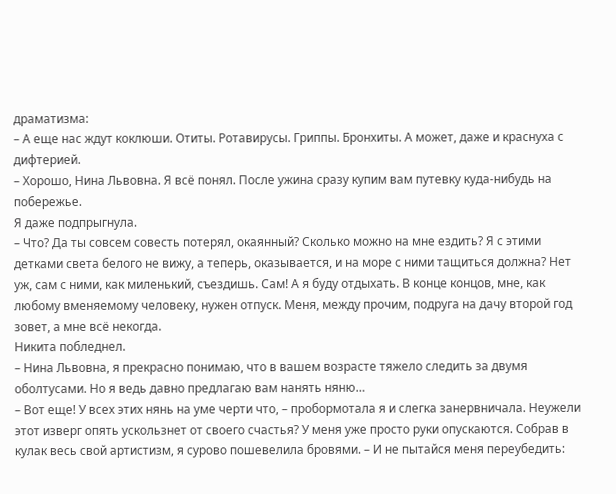драматизма:
– А еще нас ждут коклюши. Отиты. Ротавирусы. Гриппы. Бронхиты. А может, даже и краснуха с дифтерией.
– Хорошо, Нина Львовна. Я всё понял. После ужина сразу купим вам путевку куда-нибудь на побережье.
Я даже подпрыгнула.
– Что? Да ты совсем совесть потерял, окаянный? Сколько можно на мне ездить? Я с этими детками света белого не вижу, а теперь, оказывается, и на море с ними тащиться должна? Нет уж, сам с ними, как миленький, съездишь. Сам! А я буду отдыхать. В конце концов, мне, как любому вменяемому человеку, нужен отпуск. Меня, между прочим, подруга на дачу второй год зовет, а мне всё некогда.
Никита побледнел.
– Нина Львовна, я прекрасно понимаю, что в вашем возрасте тяжело следить за двумя оболтусами. Но я ведь давно предлагаю вам нанять няню…
– Вот еще! У всех этих нянь на уме черти что, – пробормотала я и слегка занервничала. Неужели этот изверг опять ускользнет от своего счастья? У меня уже просто руки опускаются. Собрав в кулак весь свой артистизм, я сурово пошевелила бровями. – И не пытайся меня переубедить: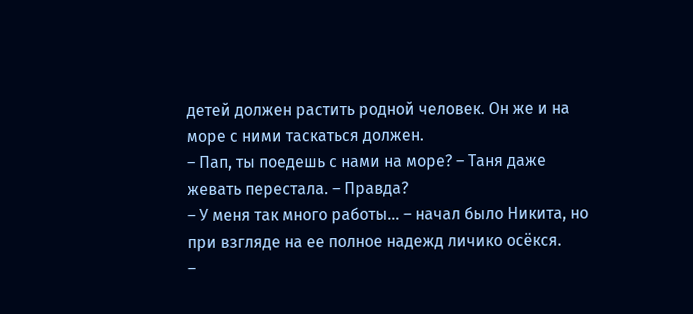детей должен растить родной человек. Он же и на море с ними таскаться должен.
– Пап, ты поедешь с нами на море? – Таня даже жевать перестала. – Правда?
– У меня так много работы… – начал было Никита, но при взгляде на ее полное надежд личико осёкся.
–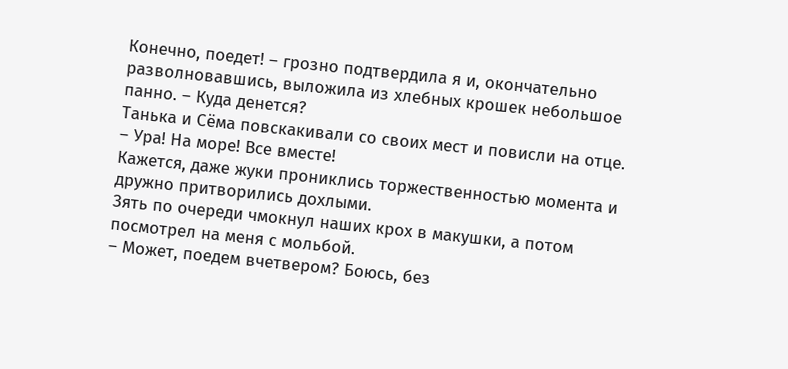Конечно, поедет! – грозно подтвердила я и, окончательно разволновавшись, выложила из хлебных крошек небольшое панно. – Куда денется?
Танька и Сёма повскакивали со своих мест и повисли на отце.
– Ура! На море! Все вместе!
Кажется, даже жуки прониклись торжественностью момента и дружно притворились дохлыми.
Зять по очереди чмокнул наших крох в макушки, а потом посмотрел на меня с мольбой.
– Может, поедем вчетвером? Боюсь, без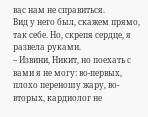вас нам не справиться.
Вид у него был, скажем прямо, так себе. Но, скрепя сердце, я развела руками.
– Извини, Никит, но поехать с вами я не могу: во-первых, плохо переношу жару, во-вторых, кардиолог не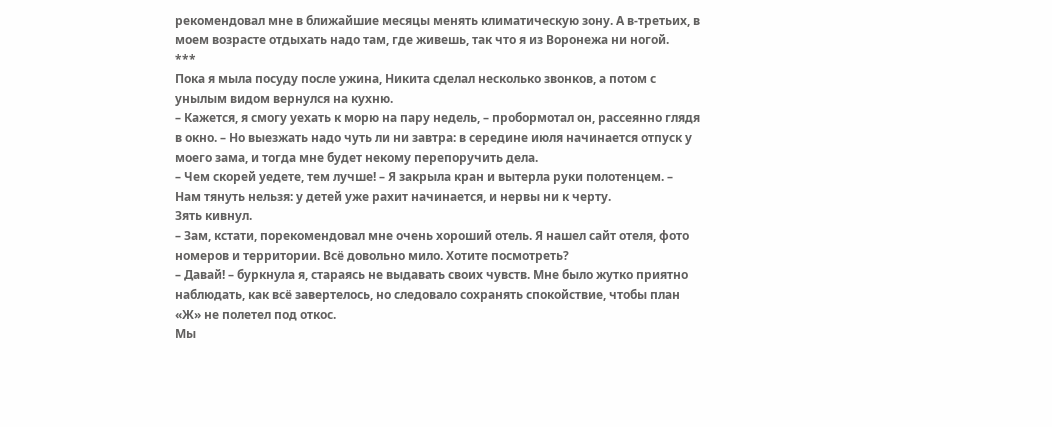рекомендовал мне в ближайшие месяцы менять климатическую зону. А в-третьих, в моем возрасте отдыхать надо там, где живешь, так что я из Воронежа ни ногой.
***
Пока я мыла посуду после ужина, Никита сделал несколько звонков, а потом с унылым видом вернулся на кухню.
– Кажется, я смогу уехать к морю на пару недель, – пробормотал он, рассеянно глядя в окно. – Но выезжать надо чуть ли ни завтра: в середине июля начинается отпуск у моего зама, и тогда мне будет некому перепоручить дела.
– Чем скорей уедете, тем лучше! – Я закрыла кран и вытерла руки полотенцем. – Нам тянуть нельзя: у детей уже рахит начинается, и нервы ни к черту.
Зять кивнул.
– Зам, кстати, порекомендовал мне очень хороший отель. Я нашел сайт отеля, фото номеров и территории. Всё довольно мило. Хотите посмотреть?
– Давай! – буркнула я, стараясь не выдавать своих чувств. Мне было жутко приятно наблюдать, как всё завертелось, но следовало сохранять спокойствие, чтобы план «Ж» не полетел под откос.
Мы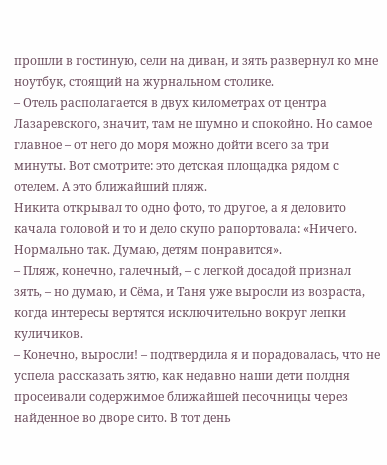прошли в гостиную, сели на диван, и зять развернул ко мне ноутбук, стоящий на журнальном столике.
– Отель располагается в двух километрах от центра Лазаревского, значит, там не шумно и спокойно. Но самое главное – от него до моря можно дойти всего за три минуты. Вот смотрите: это детская площадка рядом с отелем. А это ближайший пляж.
Никита открывал то одно фото, то другое, а я деловито качала головой и то и дело скупо рапортовала: «Ничего. Нормально так. Думаю, детям понравится».
– Пляж, конечно, галечный, – с легкой досадой признал зять, – но думаю, и Сёма, и Таня уже выросли из возраста, когда интересы вертятся исключительно вокруг лепки куличиков.
– Конечно, выросли! – подтвердила я и порадовалась, что не успела рассказать зятю, как недавно наши дети полдня просеивали содержимое ближайшей песочницы через найденное во дворе сито. В тот день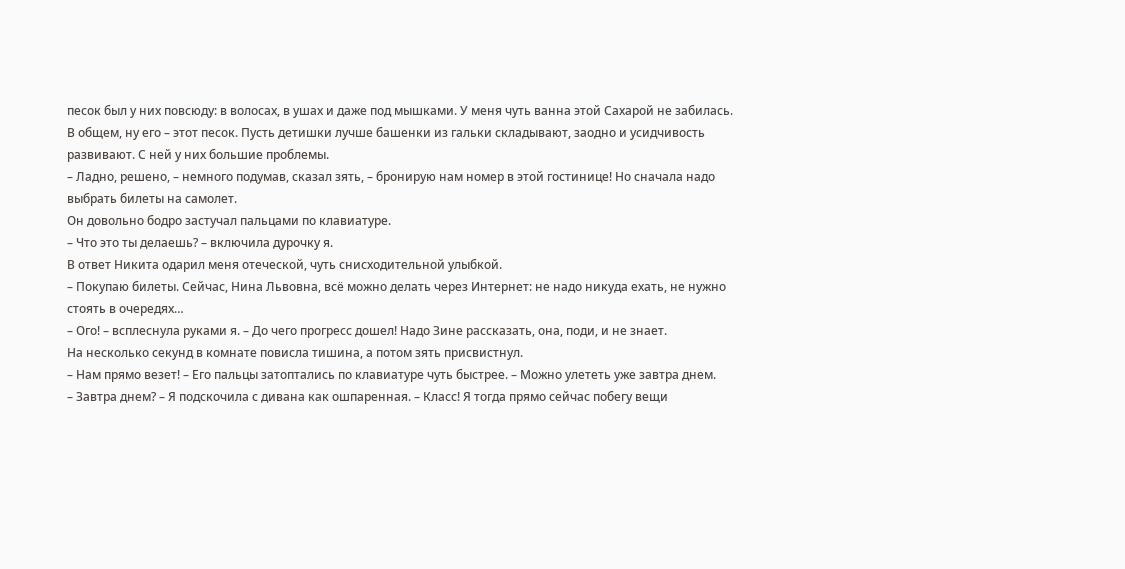песок был у них повсюду: в волосах, в ушах и даже под мышками. У меня чуть ванна этой Сахарой не забилась. В общем, ну его – этот песок. Пусть детишки лучше башенки из гальки складывают, заодно и усидчивость развивают. С ней у них большие проблемы.
– Ладно, решено, – немного подумав, сказал зять, – бронирую нам номер в этой гостинице! Но сначала надо выбрать билеты на самолет.
Он довольно бодро застучал пальцами по клавиатуре.
– Что это ты делаешь? – включила дурочку я.
В ответ Никита одарил меня отеческой, чуть снисходительной улыбкой.
– Покупаю билеты. Сейчас, Нина Львовна, всё можно делать через Интернет: не надо никуда ехать, не нужно стоять в очередях…
– Ого! – всплеснула руками я. – До чего прогресс дошел! Надо Зине рассказать, она, поди, и не знает.
На несколько секунд в комнате повисла тишина, а потом зять присвистнул.
– Нам прямо везет! – Его пальцы затоптались по клавиатуре чуть быстрее. – Можно улететь уже завтра днем.
– Завтра днем? – Я подскочила с дивана как ошпаренная. – Класс! Я тогда прямо сейчас побегу вещи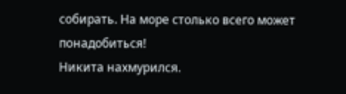собирать. На море столько всего может понадобиться!
Никита нахмурился.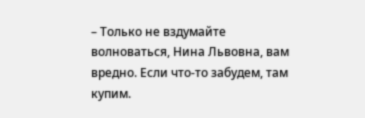– Только не вздумайте волноваться, Нина Львовна, вам вредно. Если что-то забудем, там купим.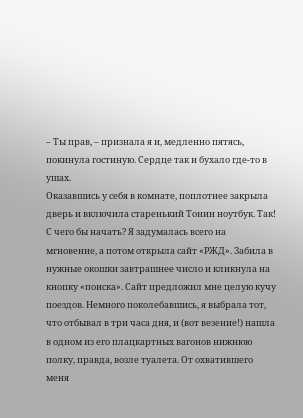– Ты прав, – признала я и, медленно пятясь, покинула гостиную. Сердце так и бухало где-то в ушах.
Оказавшись у себя в комнате, поплотнее закрыла дверь и включила старенький Тонин ноутбук. Так! С чего бы начать? Я задумалась всего на мгновение, а потом открыла сайт «РЖД». Забила в нужные окошки завтрашнее число и кликнула на кнопку «поиска». Сайт предложил мне целую кучу поездов. Немного поколебавшись, я выбрала тот, что отбывал в три часа дня, и (вот везение!) нашла в одном из его плацкартных вагонов нижнюю полку, правда, возле туалета. От охватившего меня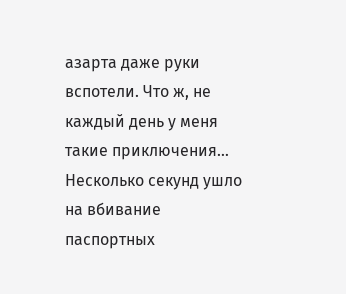азарта даже руки вспотели. Что ж, не каждый день у меня такие приключения…
Несколько секунд ушло на вбивание паспортных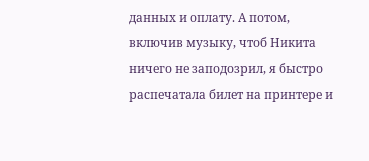данных и оплату. А потом, включив музыку, чтоб Никита ничего не заподозрил, я быстро распечатала билет на принтере и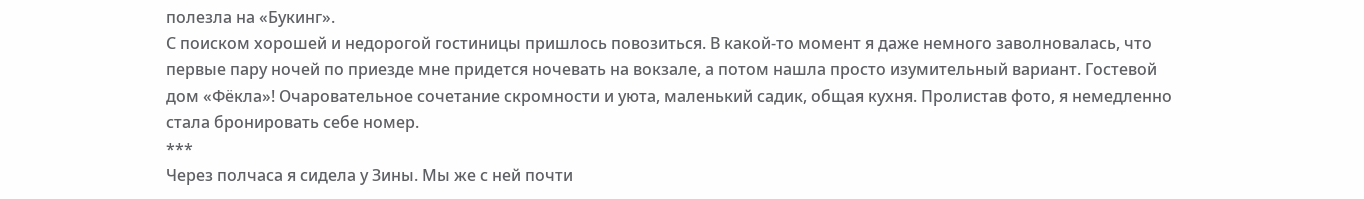полезла на «Букинг».
С поиском хорошей и недорогой гостиницы пришлось повозиться. В какой-то момент я даже немного заволновалась, что первые пару ночей по приезде мне придется ночевать на вокзале, а потом нашла просто изумительный вариант. Гостевой дом «Фёкла»! Очаровательное сочетание скромности и уюта, маленький садик, общая кухня. Пролистав фото, я немедленно стала бронировать себе номер.
***
Через полчаса я сидела у Зины. Мы же с ней почти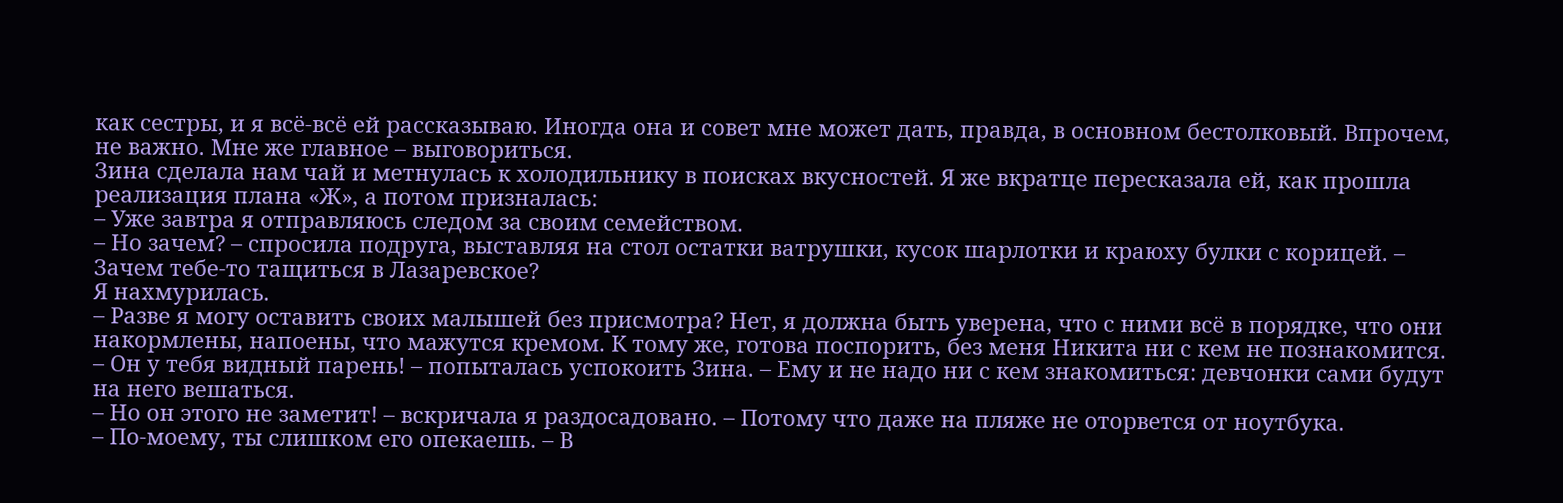как сестры, и я всё-всё ей рассказываю. Иногда она и совет мне может дать, правда, в основном бестолковый. Впрочем, не важно. Мне же главное – выговориться.
Зина сделала нам чай и метнулась к холодильнику в поисках вкусностей. Я же вкратце пересказала ей, как прошла реализация плана «Ж», а потом призналась:
– Уже завтра я отправляюсь следом за своим семейством.
– Но зачем? – спросила подруга, выставляя на стол остатки ватрушки, кусок шарлотки и краюху булки с корицей. – Зачем тебе-то тащиться в Лазаревское?
Я нахмурилась.
– Разве я могу оставить своих малышей без присмотра? Нет, я должна быть уверена, что с ними всё в порядке, что они накормлены, напоены, что мажутся кремом. К тому же, готова поспорить, без меня Никита ни с кем не познакомится.
– Он у тебя видный парень! – попыталась успокоить Зина. – Ему и не надо ни с кем знакомиться: девчонки сами будут на него вешаться.
– Но он этого не заметит! – вскричала я раздосадовано. – Потому что даже на пляже не оторвется от ноутбука.
– По-моему, ты слишком его опекаешь. – В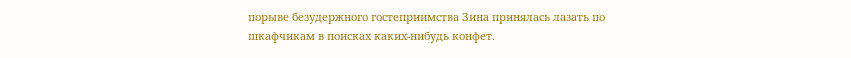порыве безудержного гостеприимства Зина принялась лазать по шкафчикам в поисках каких-нибудь конфет.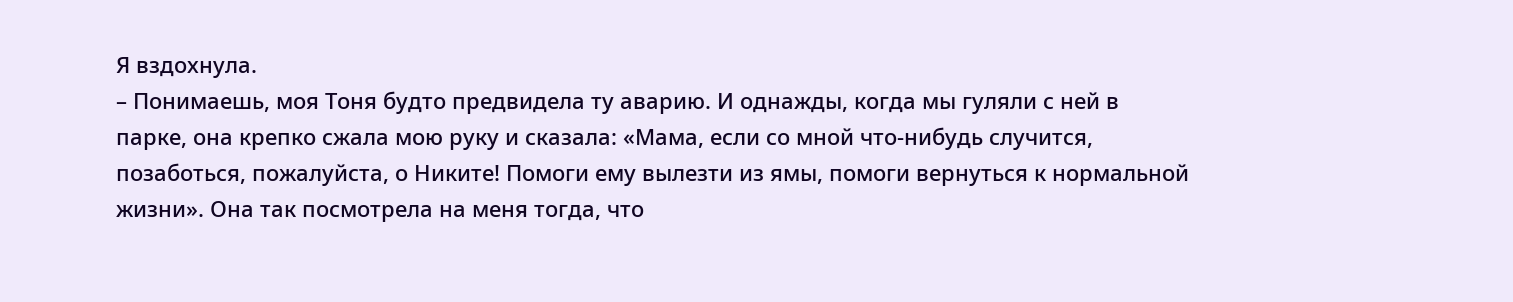Я вздохнула.
– Понимаешь, моя Тоня будто предвидела ту аварию. И однажды, когда мы гуляли с ней в парке, она крепко сжала мою руку и сказала: «Мама, если со мной что-нибудь случится, позаботься, пожалуйста, о Никите! Помоги ему вылезти из ямы, помоги вернуться к нормальной жизни». Она так посмотрела на меня тогда, что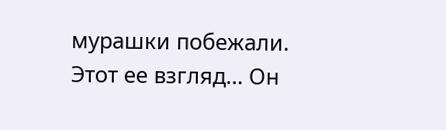мурашки побежали. Этот ее взгляд… Он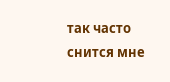так часто снится мне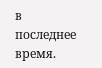в последнее время.